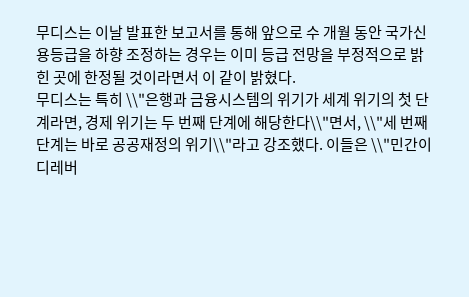무디스는 이날 발표한 보고서를 통해 앞으로 수 개월 동안 국가신용등급을 하향 조정하는 경우는 이미 등급 전망을 부정적으로 밝힌 곳에 한정될 것이라면서 이 같이 밝혔다.
무디스는 특히 \\"은행과 금융시스템의 위기가 세계 위기의 첫 단계라면, 경제 위기는 두 번째 단계에 해당한다\\"면서, \\"세 번째 단계는 바로 공공재정의 위기\\"라고 강조했다. 이들은 \\"민간이 디레버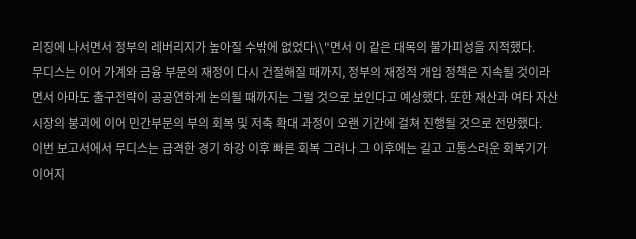리징에 나서면서 정부의 레버리지가 높아질 수밖에 없었다\\"면서 이 같은 대목의 불가피성을 지적했다.
무디스는 이어 가계와 금융 부문의 재정이 다시 건절해질 때까지, 정부의 재정적 개입 정책은 지속될 것이라면서 아마도 출구전략이 공공연하게 논의될 때까지는 그럴 것으로 보인다고 예상했다. 또한 재산과 여타 자산 시장의 붕괴에 이어 민간부문의 부의 회복 및 저축 확대 과정이 오랜 기간에 걸쳐 진행될 것으로 전망했다.
이번 보고서에서 무디스는 급격한 경기 하강 이후 빠른 회복 그러나 그 이후에는 길고 고통스러운 회복기가 이어지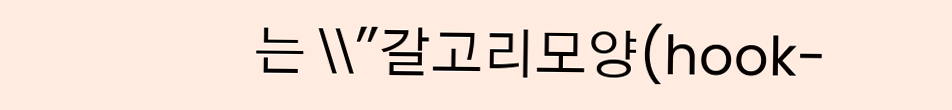는 \\"갈고리모양(hook-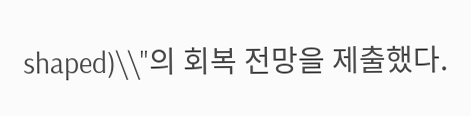shaped)\\"의 회복 전망을 제출했다.